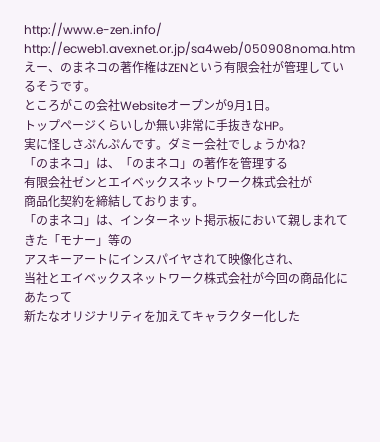http://www.e-zen.info/
http://ecweb1.avexnet.or.jp/sa4web/050908noma.htm
えー、のまネコの著作権はZENという有限会社が管理しているそうです。
ところがこの会社Websiteオープンが9月1日。
トップページくらいしか無い非常に手抜きなHP。
実に怪しさぷんぷんです。ダミー会社でしょうかね?
「のまネコ」は、「のまネコ」の著作を管理する
有限会社ゼンとエイベックスネットワーク株式会社が
商品化契約を締結しております。
「のまネコ」は、インターネット掲示板において親しまれてきた「モナー」等の
アスキーアートにインスパイヤされて映像化され、
当社とエイベックスネットワーク株式会社が今回の商品化にあたって
新たなオリジナリティを加えてキャラクター化した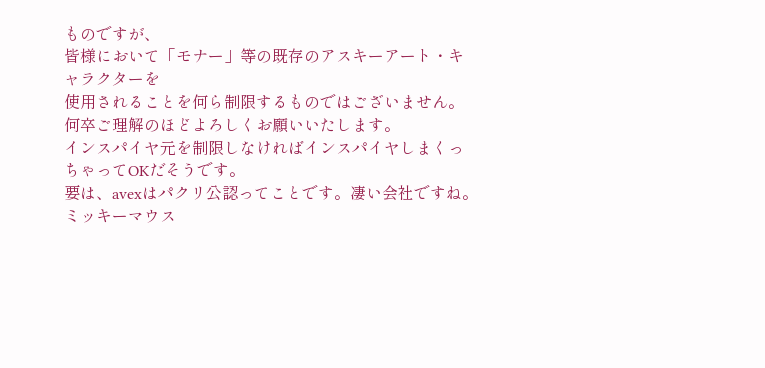ものですが、
皆様において「モナー」等の既存のアスキーアート・キャラクターを
使用されることを何ら制限するものではございません。
何卒ご理解のほどよろしくお願いいたします。
インスパイヤ元を制限しなければインスパイヤしまくっちゃってOKだそうです。
要は、avexはパクリ公認ってことです。凄い会社ですね。
ミッキーマウス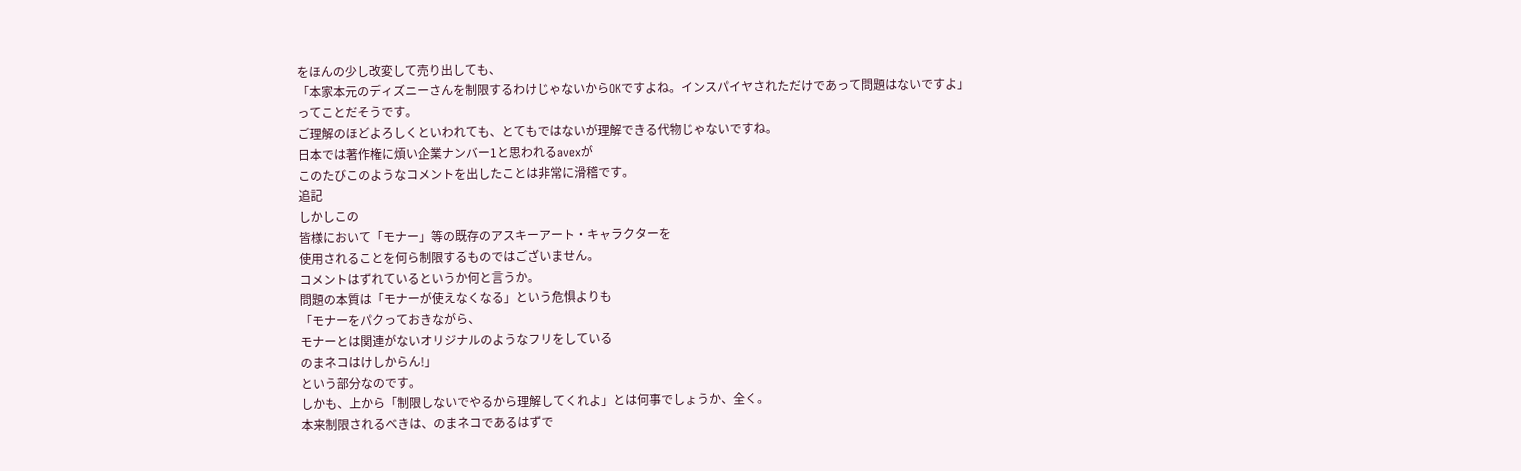をほんの少し改変して売り出しても、
「本家本元のディズニーさんを制限するわけじゃないからOKですよね。インスパイヤされただけであって問題はないですよ」
ってことだそうです。
ご理解のほどよろしくといわれても、とてもではないが理解できる代物じゃないですね。
日本では著作権に煩い企業ナンバー1と思われるavexが
このたびこのようなコメントを出したことは非常に滑稽です。
追記
しかしこの
皆様において「モナー」等の既存のアスキーアート・キャラクターを
使用されることを何ら制限するものではございません。
コメントはずれているというか何と言うか。
問題の本質は「モナーが使えなくなる」という危惧よりも
「モナーをパクっておきながら、
モナーとは関連がないオリジナルのようなフリをしている
のまネコはけしからん!」
という部分なのです。
しかも、上から「制限しないでやるから理解してくれよ」とは何事でしょうか、全く。
本来制限されるべきは、のまネコであるはずで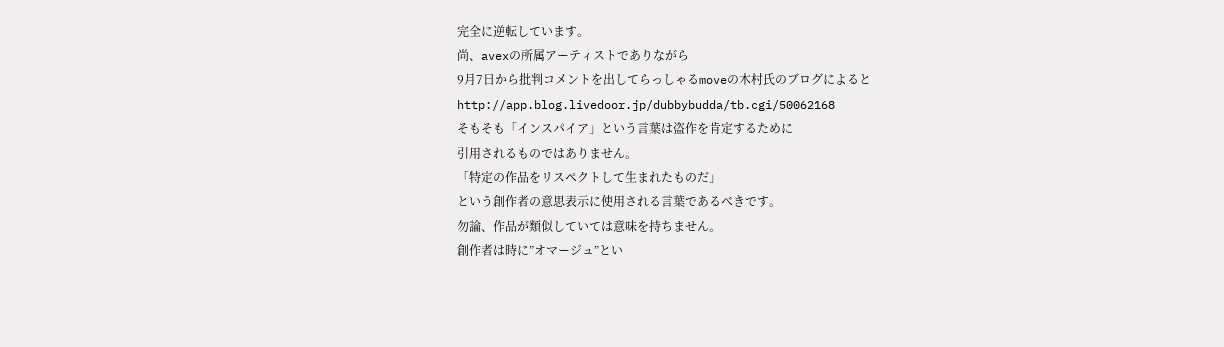完全に逆転しています。
尚、avexの所属アーティストでありながら
9月7日から批判コメントを出してらっしゃるmoveの木村氏のブログによると
http://app.blog.livedoor.jp/dubbybudda/tb.cgi/50062168
そもそも「インスパイア」という言葉は盗作を肯定するために
引用されるものではありません。
「特定の作品をリスペクトして生まれたものだ」
という創作者の意思表示に使用される言葉であるべきです。
勿論、作品が類似していては意味を持ちません。
創作者は時に”オマージュ”とい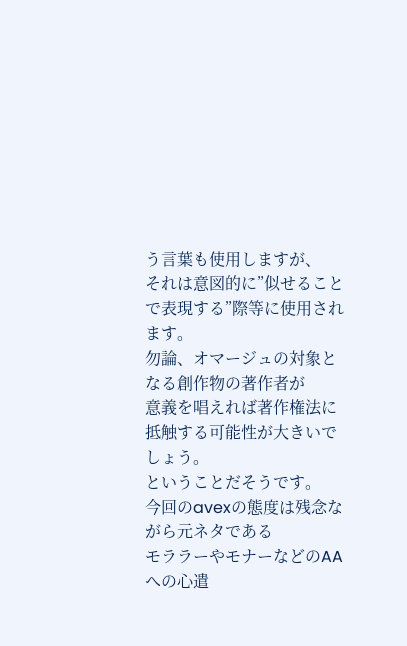う言葉も使用しますが、
それは意図的に”似せることで表現する”際等に使用されます。
勿論、オマージュの対象となる創作物の著作者が
意義を唱えれば著作権法に抵触する可能性が大きいでしょう。
ということだそうです。
今回のavexの態度は残念ながら元ネタである
モララーやモナーなどのAAへの心遣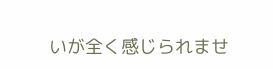いが全く感じられませ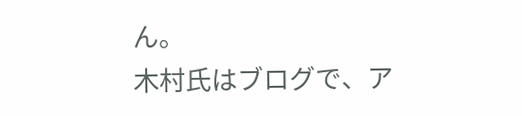ん。
木村氏はブログで、ア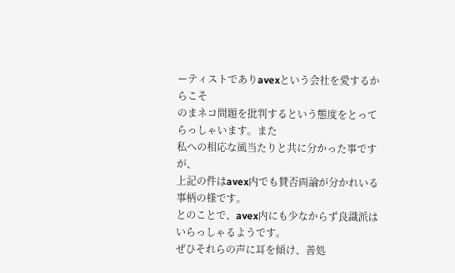ーティストでありavexという会社を愛するからこそ
のまネコ問題を批判するという態度をとってらっしゃいます。また
私への相応な風当たりと共に分かった事ですが、
上記の件はavex内でも賛否両論が分かれいる事柄の様です。
とのことで、avex内にも少なからず良識派はいらっしゃるようです。
ぜひそれらの声に耳を傾け、善処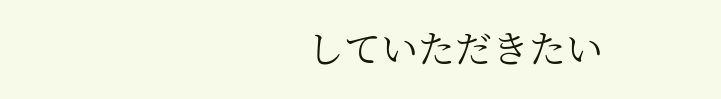していただきたい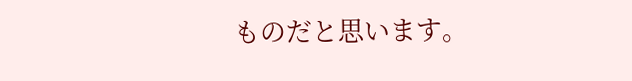ものだと思います。